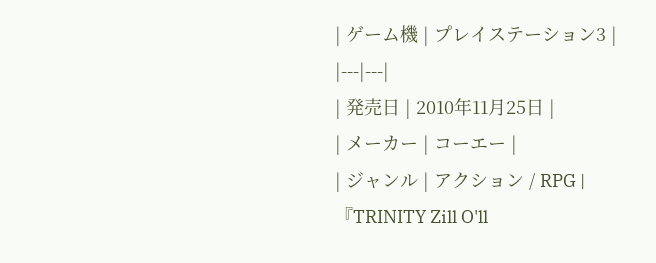| ゲーム機 | プレイステーション3 |
|---|---|
| 発売日 | 2010年11月25日 |
| メーカー | コーエー |
| ジャンル | アクション / RPG |
『TRINITY Zill O'll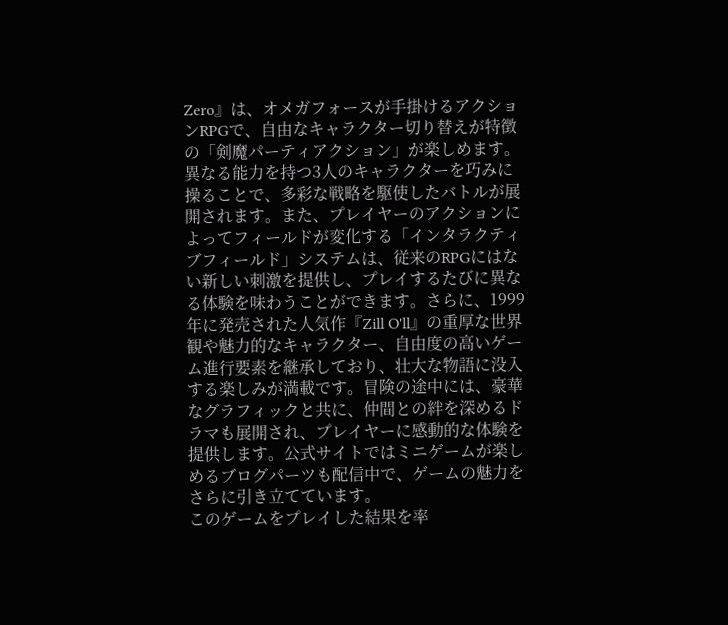Zero』は、オメガフォースが手掛けるアクションRPGで、自由なキャラクター切り替えが特徴の「剣魔パーティアクション」が楽しめます。異なる能力を持つ3人のキャラクターを巧みに操ることで、多彩な戦略を駆使したバトルが展開されます。また、プレイヤーのアクションによってフィールドが変化する「インタラクティブフィールド」システムは、従来のRPGにはない新しい刺激を提供し、プレイするたびに異なる体験を味わうことができます。さらに、1999年に発売された人気作『Zill O'll』の重厚な世界観や魅力的なキャラクター、自由度の高いゲーム進行要素を継承しており、壮大な物語に没入する楽しみが満載です。冒険の途中には、豪華なグラフィックと共に、仲間との絆を深めるドラマも展開され、プレイヤーに感動的な体験を提供します。公式サイトではミニゲームが楽しめるブログパーツも配信中で、ゲームの魅力をさらに引き立てています。
このゲームをプレイした結果を率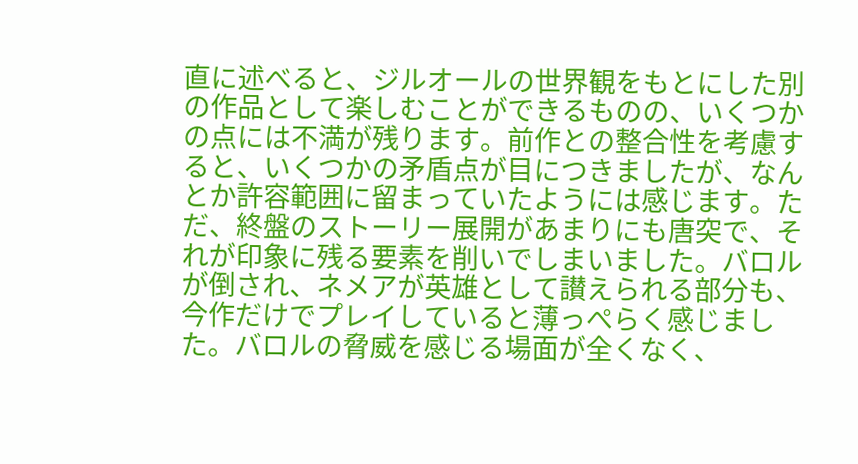直に述べると、ジルオールの世界観をもとにした別の作品として楽しむことができるものの、いくつかの点には不満が残ります。前作との整合性を考慮すると、いくつかの矛盾点が目につきましたが、なんとか許容範囲に留まっていたようには感じます。ただ、終盤のストーリー展開があまりにも唐突で、それが印象に残る要素を削いでしまいました。バロルが倒され、ネメアが英雄として讃えられる部分も、今作だけでプレイしていると薄っぺらく感じました。バロルの脅威を感じる場面が全くなく、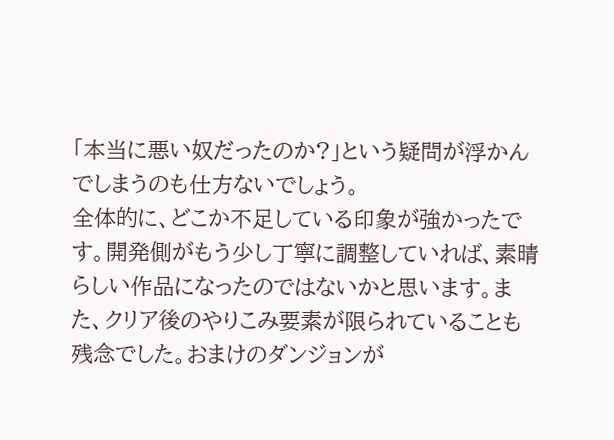「本当に悪い奴だったのか?」という疑問が浮かんでしまうのも仕方ないでしょう。
全体的に、どこか不足している印象が強かったです。開発側がもう少し丁寧に調整していれば、素晴らしい作品になったのではないかと思います。また、クリア後のやりこみ要素が限られていることも残念でした。おまけのダンジョンが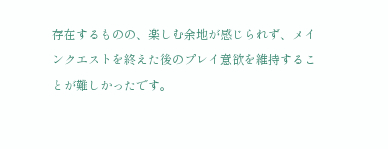存在するものの、楽しむ余地が感じられず、メインクエストを終えた後のプレイ意欲を維持することが難しかったです。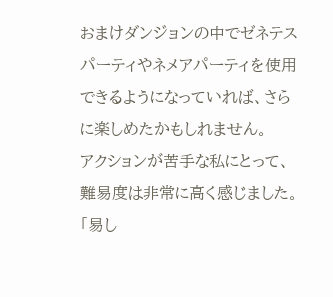おまけダンジョンの中でゼネテスパーティやネメアパーティを使用できるようになっていれば、さらに楽しめたかもしれません。
アクションが苦手な私にとって、難易度は非常に高く感じました。「易し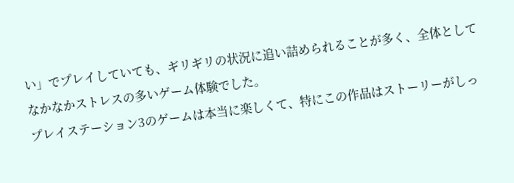い」でプレイしていても、ギリギリの状況に追い詰められることが多く、全体としてなかなかストレスの多いゲーム体験でした。
プレイステーション3のゲームは本当に楽しくて、特にこの作品はストーリーがしっ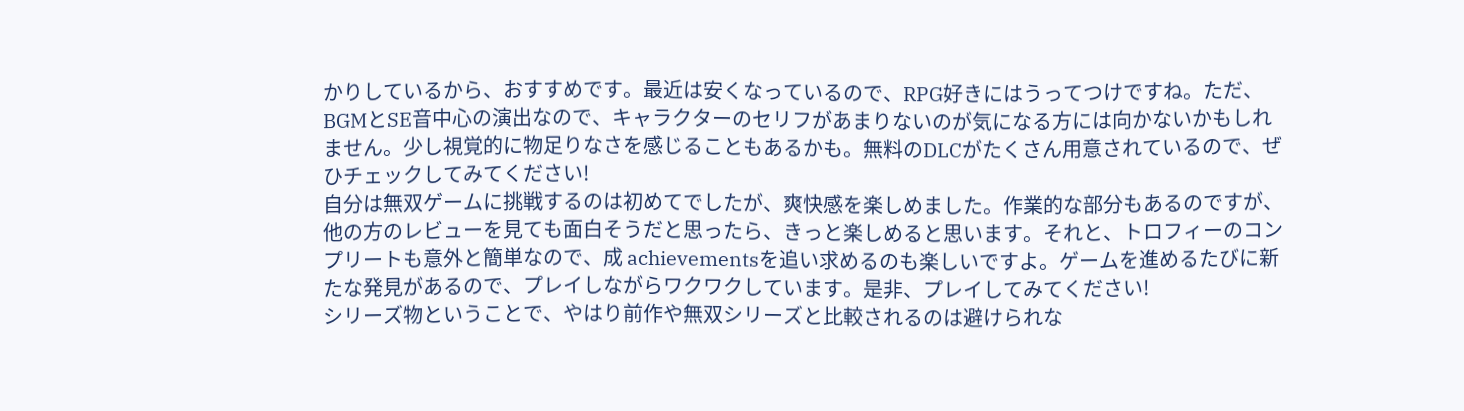かりしているから、おすすめです。最近は安くなっているので、RPG好きにはうってつけですね。ただ、BGMとSE音中心の演出なので、キャラクターのセリフがあまりないのが気になる方には向かないかもしれません。少し視覚的に物足りなさを感じることもあるかも。無料のDLCがたくさん用意されているので、ぜひチェックしてみてください!
自分は無双ゲームに挑戦するのは初めてでしたが、爽快感を楽しめました。作業的な部分もあるのですが、他の方のレビューを見ても面白そうだと思ったら、きっと楽しめると思います。それと、トロフィーのコンプリートも意外と簡単なので、成 achievementsを追い求めるのも楽しいですよ。ゲームを進めるたびに新たな発見があるので、プレイしながらワクワクしています。是非、プレイしてみてください!
シリーズ物ということで、やはり前作や無双シリーズと比較されるのは避けられな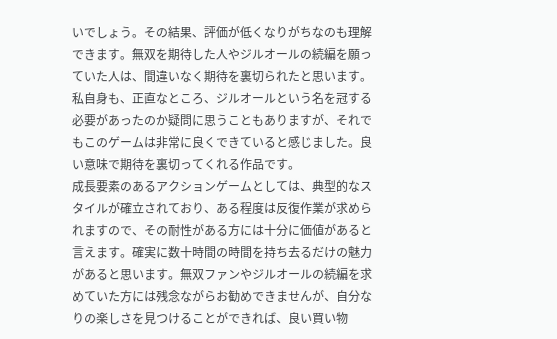いでしょう。その結果、評価が低くなりがちなのも理解できます。無双を期待した人やジルオールの続編を願っていた人は、間違いなく期待を裏切られたと思います。私自身も、正直なところ、ジルオールという名を冠する必要があったのか疑問に思うこともありますが、それでもこのゲームは非常に良くできていると感じました。良い意味で期待を裏切ってくれる作品です。
成長要素のあるアクションゲームとしては、典型的なスタイルが確立されており、ある程度は反復作業が求められますので、その耐性がある方には十分に価値があると言えます。確実に数十時間の時間を持ち去るだけの魅力があると思います。無双ファンやジルオールの続編を求めていた方には残念ながらお勧めできませんが、自分なりの楽しさを見つけることができれば、良い買い物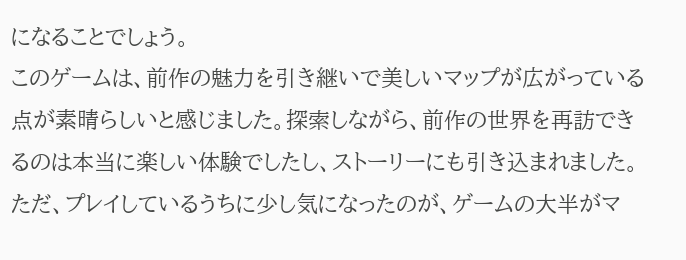になることでしょう。
このゲームは、前作の魅力を引き継いで美しいマップが広がっている点が素晴らしいと感じました。探索しながら、前作の世界を再訪できるのは本当に楽しい体験でしたし、ストーリーにも引き込まれました。ただ、プレイしているうちに少し気になったのが、ゲームの大半がマ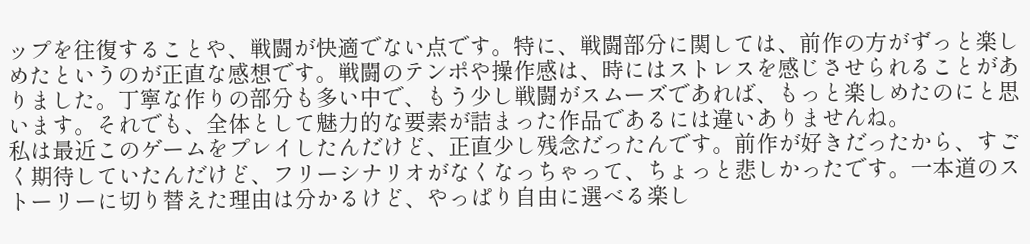ップを往復することや、戦闘が快適でない点です。特に、戦闘部分に関しては、前作の方がずっと楽しめたというのが正直な感想です。戦闘のテンポや操作感は、時にはストレスを感じさせられることがありました。丁寧な作りの部分も多い中で、もう少し戦闘がスムーズであれば、もっと楽しめたのにと思います。それでも、全体として魅力的な要素が詰まった作品であるには違いありませんね。
私は最近このゲームをプレイしたんだけど、正直少し残念だったんです。前作が好きだったから、すごく期待していたんだけど、フリーシナリオがなくなっちゃって、ちょっと悲しかったです。一本道のストーリーに切り替えた理由は分かるけど、やっぱり自由に選べる楽し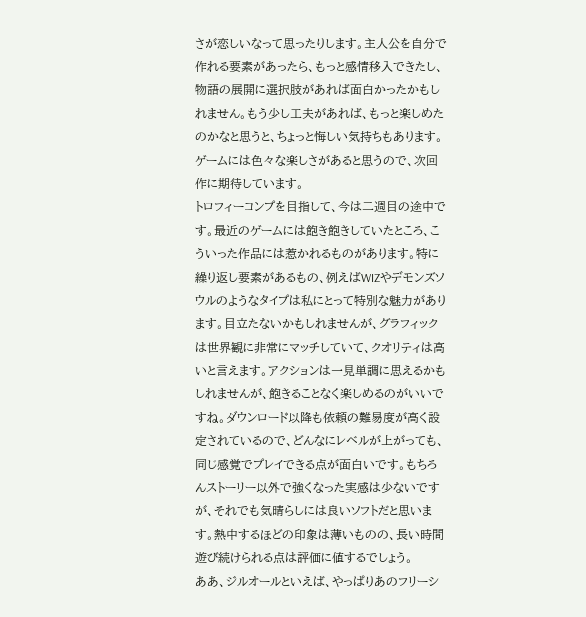さが恋しいなって思ったりします。主人公を自分で作れる要素があったら、もっと感情移入できたし、物語の展開に選択肢があれば面白かったかもしれません。もう少し工夫があれば、もっと楽しめたのかなと思うと、ちょっと悔しい気持ちもあります。ゲームには色々な楽しさがあると思うので、次回作に期待しています。
トロフィーコンプを目指して、今は二週目の途中です。最近のゲームには飽き飽きしていたところ、こういった作品には惹かれるものがあります。特に繰り返し要素があるもの、例えばWIZやデモンズソウルのようなタイプは私にとって特別な魅力があります。目立たないかもしれませんが、グラフィックは世界観に非常にマッチしていて、クオリティは高いと言えます。アクションは一見単調に思えるかもしれませんが、飽きることなく楽しめるのがいいですね。ダウンロード以降も依頼の難易度が高く設定されているので、どんなにレベルが上がっても、同じ感覚でプレイできる点が面白いです。もちろんストーリー以外で強くなった実感は少ないですが、それでも気晴らしには良いソフトだと思います。熱中するほどの印象は薄いものの、長い時間遊び続けられる点は評価に値するでしょう。
ああ、ジルオールといえば、やっぱりあのフリーシ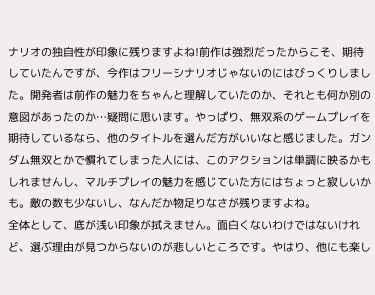ナリオの独自性が印象に残りますよね!前作は強烈だったからこそ、期待していたんですが、今作はフリーシナリオじゃないのにはびっくりしました。開発者は前作の魅力をちゃんと理解していたのか、それとも何か別の意図があったのか…疑問に思います。やっぱり、無双系のゲームプレイを期待しているなら、他のタイトルを選んだ方がいいなと感じました。ガンダム無双とかで慣れてしまった人には、このアクションは単調に映るかもしれませんし、マルチプレイの魅力を感じていた方にはちょっと寂しいかも。敵の数も少ないし、なんだか物足りなさが残りますよね。
全体として、底が浅い印象が拭えません。面白くないわけではないけれど、選ぶ理由が見つからないのが悲しいところです。やはり、他にも楽し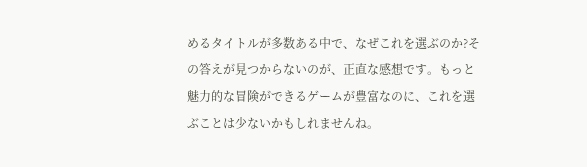めるタイトルが多数ある中で、なぜこれを選ぶのか?その答えが見つからないのが、正直な感想です。もっと魅力的な冒険ができるゲームが豊富なのに、これを選ぶことは少ないかもしれませんね。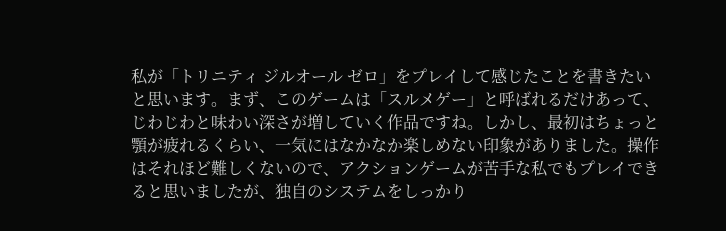私が「トリニティ ジルオール ゼロ」をプレイして感じたことを書きたいと思います。まず、このゲームは「スルメゲー」と呼ばれるだけあって、じわじわと味わい深さが増していく作品ですね。しかし、最初はちょっと顎が疲れるくらい、一気にはなかなか楽しめない印象がありました。操作はそれほど難しくないので、アクションゲームが苦手な私でもプレイできると思いましたが、独自のシステムをしっかり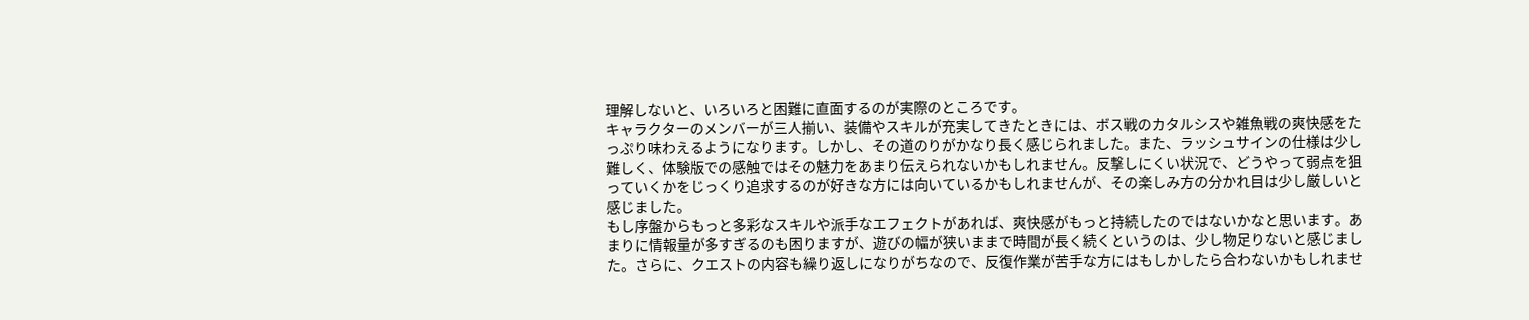理解しないと、いろいろと困難に直面するのが実際のところです。
キャラクターのメンバーが三人揃い、装備やスキルが充実してきたときには、ボス戦のカタルシスや雑魚戦の爽快感をたっぷり味わえるようになります。しかし、その道のりがかなり長く感じられました。また、ラッシュサインの仕様は少し難しく、体験版での感触ではその魅力をあまり伝えられないかもしれません。反撃しにくい状況で、どうやって弱点を狙っていくかをじっくり追求するのが好きな方には向いているかもしれませんが、その楽しみ方の分かれ目は少し厳しいと感じました。
もし序盤からもっと多彩なスキルや派手なエフェクトがあれば、爽快感がもっと持続したのではないかなと思います。あまりに情報量が多すぎるのも困りますが、遊びの幅が狭いままで時間が長く続くというのは、少し物足りないと感じました。さらに、クエストの内容も繰り返しになりがちなので、反復作業が苦手な方にはもしかしたら合わないかもしれませ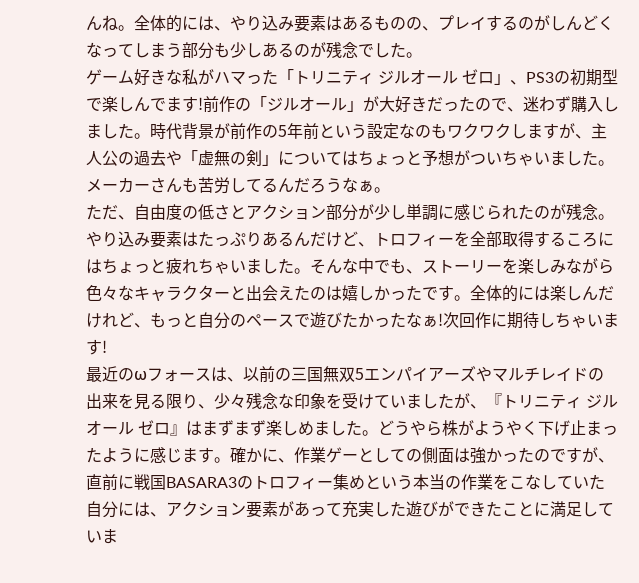んね。全体的には、やり込み要素はあるものの、プレイするのがしんどくなってしまう部分も少しあるのが残念でした。
ゲーム好きな私がハマった「トリニティ ジルオール ゼロ」、PS3の初期型で楽しんでます!前作の「ジルオール」が大好きだったので、迷わず購入しました。時代背景が前作の5年前という設定なのもワクワクしますが、主人公の過去や「虚無の剣」についてはちょっと予想がついちゃいました。メーカーさんも苦労してるんだろうなぁ。
ただ、自由度の低さとアクション部分が少し単調に感じられたのが残念。やり込み要素はたっぷりあるんだけど、トロフィーを全部取得するころにはちょっと疲れちゃいました。そんな中でも、ストーリーを楽しみながら色々なキャラクターと出会えたのは嬉しかったです。全体的には楽しんだけれど、もっと自分のペースで遊びたかったなぁ!次回作に期待しちゃいます!
最近のωフォースは、以前の三国無双5エンパイアーズやマルチレイドの出来を見る限り、少々残念な印象を受けていましたが、『トリニティ ジルオール ゼロ』はまずまず楽しめました。どうやら株がようやく下げ止まったように感じます。確かに、作業ゲーとしての側面は強かったのですが、直前に戦国BASARA3のトロフィー集めという本当の作業をこなしていた自分には、アクション要素があって充実した遊びができたことに満足していま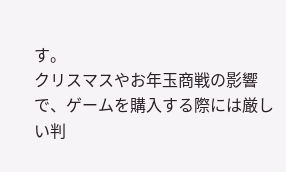す。
クリスマスやお年玉商戦の影響で、ゲームを購入する際には厳しい判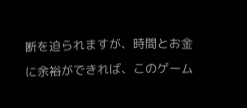断を迫られますが、時間とお金に余裕ができれば、このゲーム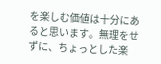を楽しむ価値は十分にあると思います。無理をせずに、ちょっとした楽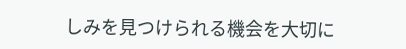しみを見つけられる機会を大切に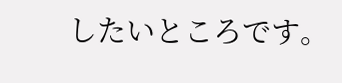したいところです。